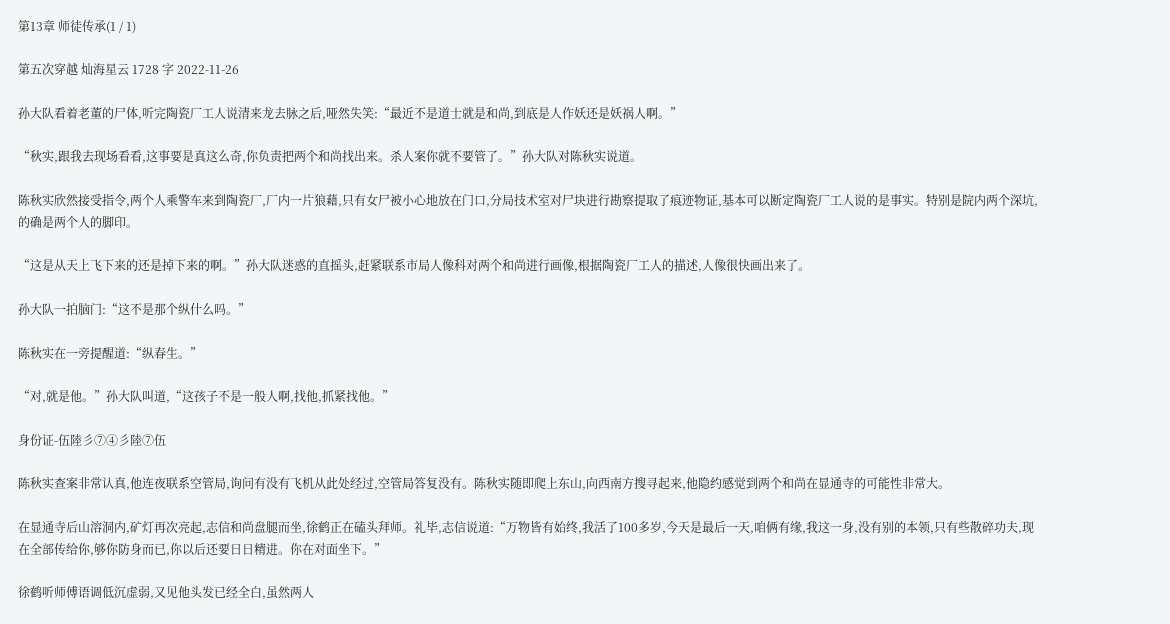第13章 师徒传承(1 / 1)

第五次穿越 灿海星云 1728 字 2022-11-26

孙大队看着老董的尸体,听完陶瓷厂工人说清来龙去脉之后,哑然失笑:“最近不是道士就是和尚,到底是人作妖还是妖祸人啊。”

“秋实,跟我去现场看看,这事要是真这么奇,你负责把两个和尚找出来。杀人案你就不要管了。”孙大队对陈秋实说道。

陈秋实欣然接受指令,两个人乘警车来到陶瓷厂,厂内一片狼藉,只有女尸被小心地放在门口,分局技术室对尸块进行勘察提取了痕迹物证,基本可以断定陶瓷厂工人说的是事实。特别是院内两个深坑,的确是两个人的脚印。

“这是从天上飞下来的还是掉下来的啊。”孙大队迷惑的直摇头,赶紧联系市局人像科对两个和尚进行画像,根据陶瓷厂工人的描述,人像很快画出来了。

孙大队一拍脑门:“这不是那个纵什么吗。”

陈秋实在一旁提醒道:“纵春生。”

“对,就是他。”孙大队叫道,“这孩子不是一般人啊,找他,抓紧找他。”

身份证-伍陸彡⑦④彡陸⑦伍

陈秋实查案非常认真,他连夜联系空管局,询问有没有飞机从此处经过,空管局答复没有。陈秋实随即爬上东山,向西南方搜寻起来,他隐约感觉到两个和尚在显通寺的可能性非常大。

在显通寺后山溶洞内,矿灯再次亮起,志信和尚盘腿而坐,徐鹤正在磕头拜师。礼毕,志信说道:“万物皆有始终,我活了100多岁,今天是最后一天,咱俩有缘,我这一身,没有别的本领,只有些散碎功夫,现在全部传给你,够你防身而已,你以后还要日日精进。你在对面坐下。”

徐鹤听师傅语调低沉虚弱,又见他头发已经全白,虽然两人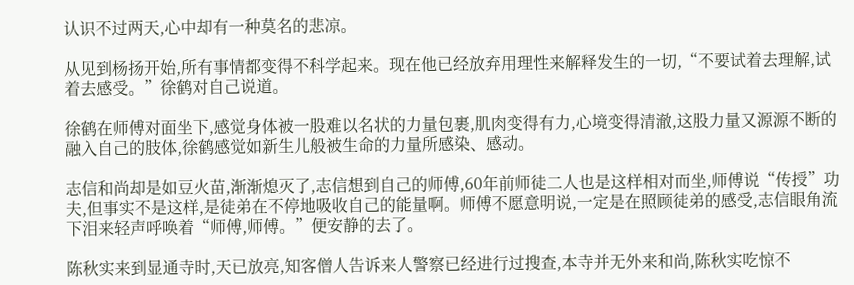认识不过两天,心中却有一种莫名的悲凉。

从见到杨扬开始,所有事情都变得不科学起来。现在他已经放弃用理性来解释发生的一切,“不要试着去理解,试着去感受。”徐鹤对自己说道。

徐鹤在师傅对面坐下,感觉身体被一股难以名状的力量包裹,肌肉变得有力,心境变得清澈,这股力量又源源不断的融入自己的肢体,徐鹤感觉如新生儿般被生命的力量所感染、感动。

志信和尚却是如豆火苗,渐渐熄灭了,志信想到自己的师傅,60年前师徒二人也是这样相对而坐,师傅说“传授”功夫,但事实不是这样,是徒弟在不停地吸收自己的能量啊。师傅不愿意明说,一定是在照顾徒弟的感受,志信眼角流下泪来轻声呼唤着“师傅,师傅。”便安静的去了。

陈秋实来到显通寺时,天已放亮,知客僧人告诉来人警察已经进行过搜查,本寺并无外来和尚,陈秋实吃惊不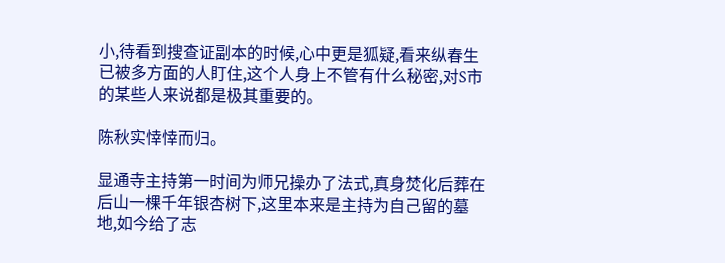小,待看到搜查证副本的时候,心中更是狐疑,看来纵春生已被多方面的人盯住,这个人身上不管有什么秘密,对S市的某些人来说都是极其重要的。

陈秋实悻悻而归。

显通寺主持第一时间为师兄操办了法式,真身焚化后葬在后山一棵千年银杏树下,这里本来是主持为自己留的墓地,如今给了志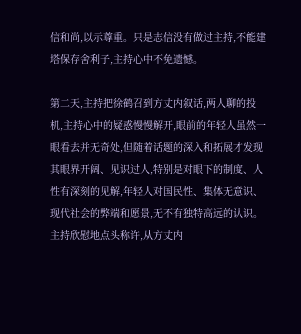信和尚,以示尊重。只是志信没有做过主持,不能建塔保存舍利子,主持心中不免遗憾。

第二天,主持把徐鹤召到方丈内叙话,两人聊的投机,主持心中的疑惑慢慢解开,眼前的年轻人虽然一眼看去并无奇处,但随着话题的深入和拓展才发现其眼界开阔、见识过人,特别是对眼下的制度、人性有深刻的见解,年轻人对国民性、集体无意识、现代社会的弊端和愿景,无不有独特高远的认识。主持欣慰地点头称许,从方丈内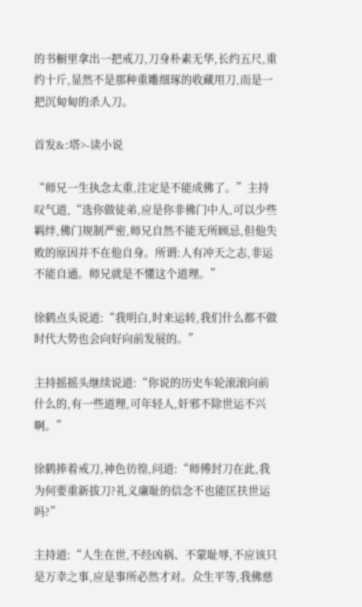的书橱里拿出一把戒刀,刀身朴素无华,长约五尺,重约十斤,显然不是那种重雕细琢的收藏用刀,而是一把沉甸甸的杀人刀。

首发&:塔>-读小说

“师兄一生执念太重,注定是不能成佛了。”主持叹气道,“选你做徒弟,应是你非佛门中人,可以少些羁绊,佛门规制严密,师兄自然不能无所顾忌,但他失败的原因并不在他自身。所谓:人有冲天之志,非运不能自通。师兄就是不懂这个道理。”

徐鹤点头说道:“我明白,时来运转,我们什么都不做时代大势也会向好向前发展的。”

主持摇摇头继续说道:“你说的历史车轮滚滚向前什么的,有一些道理,可年轻人,奸邪不除世运不兴啊。”

徐鹤捧着戒刀,神色彷徨,问道:“师傅封刀在此,我为何要重新拔刀?礼义廉耻的信念不也能匡扶世运吗?”

主持道:“人生在世,不经凶祸、不蒙耻辱,不应该只是万幸之事,应是事所必然才对。众生平等,我佛慈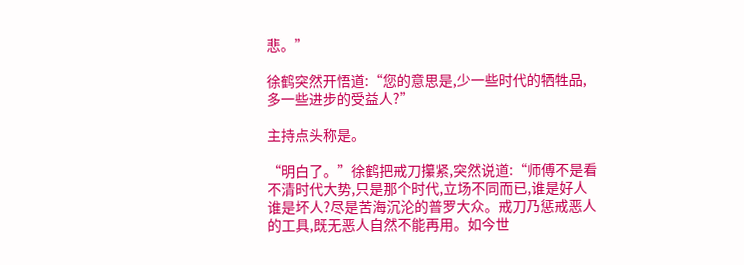悲。”

徐鹤突然开悟道:“您的意思是,少一些时代的牺牲品,多一些进步的受益人?”

主持点头称是。

“明白了。”徐鹤把戒刀攥紧,突然说道:“师傅不是看不清时代大势,只是那个时代,立场不同而已,谁是好人谁是坏人?尽是苦海沉沦的普罗大众。戒刀乃惩戒恶人的工具,既无恶人自然不能再用。如今世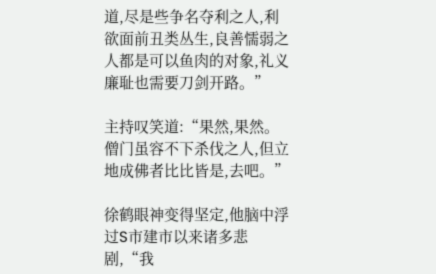道,尽是些争名夺利之人,利欲面前丑类丛生,良善懦弱之人都是可以鱼肉的对象,礼义廉耻也需要刀剑开路。”

主持叹笑道:“果然,果然。僧门虽容不下杀伐之人,但立地成佛者比比皆是,去吧。”

徐鹤眼神变得坚定,他脑中浮过S市建市以来诸多悲剧,“我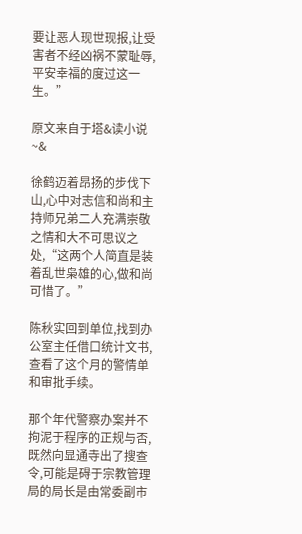要让恶人现世现报,让受害者不经凶祸不蒙耻辱,平安幸福的度过这一生。”

原文来自于塔&读小说~&

徐鹤迈着昂扬的步伐下山,心中对志信和尚和主持师兄弟二人充满崇敬之情和大不可思议之处,“这两个人简直是装着乱世枭雄的心,做和尚可惜了。”

陈秋实回到单位,找到办公室主任借口统计文书,查看了这个月的警情单和审批手续。

那个年代警察办案并不拘泥于程序的正规与否,既然向显通寺出了搜查令,可能是碍于宗教管理局的局长是由常委副市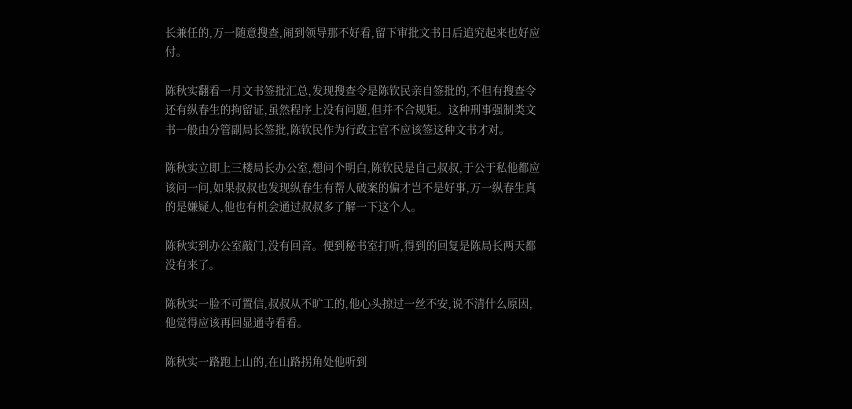长兼任的,万一随意搜查,闹到领导那不好看,留下审批文书日后追究起来也好应付。

陈秋实翻看一月文书签批汇总,发现搜查令是陈钦民亲自签批的,不但有搜查令还有纵春生的拘留证,虽然程序上没有问题,但并不合规矩。这种刑事强制类文书一般由分管副局长签批,陈钦民作为行政主官不应该签这种文书才对。

陈秋实立即上三楼局长办公室,想问个明白,陈钦民是自己叔叔,于公于私他都应该问一问,如果叔叔也发现纵春生有帮人破案的偏才岂不是好事,万一纵春生真的是嫌疑人,他也有机会通过叔叔多了解一下这个人。

陈秋实到办公室敲门,没有回音。便到秘书室打听,得到的回复是陈局长两天都没有来了。

陈秋实一脸不可置信,叔叔从不旷工的,他心头掠过一丝不安,说不清什么原因,他觉得应该再回显通寺看看。

陈秋实一路跑上山的,在山路拐角处他听到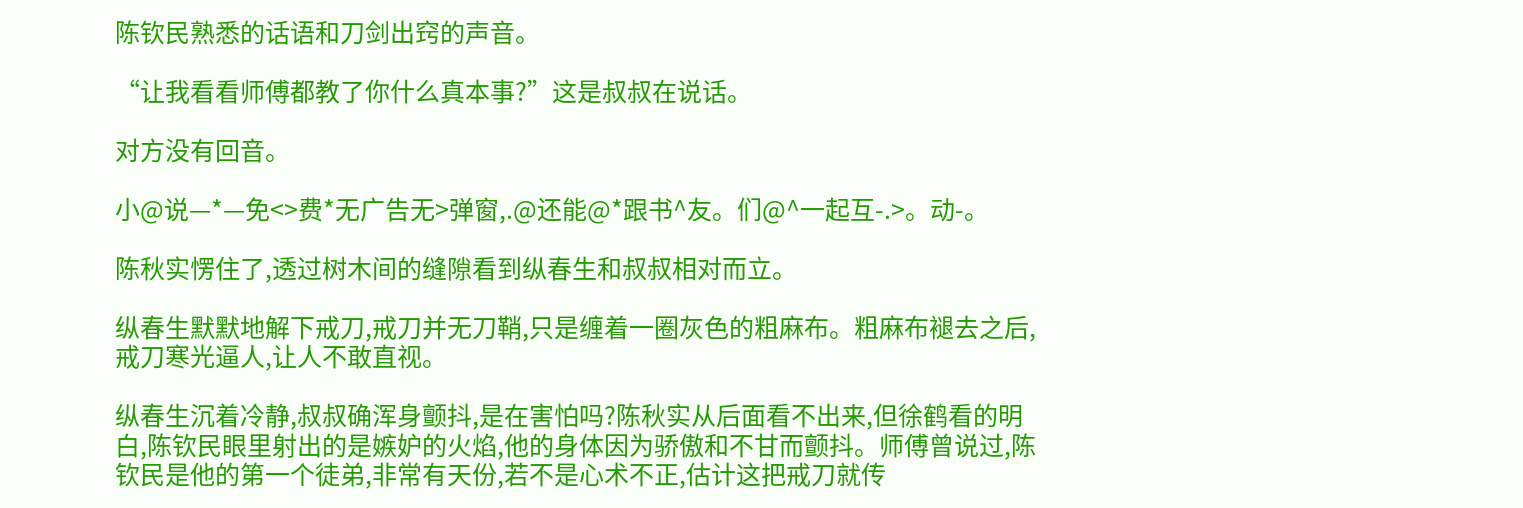陈钦民熟悉的话语和刀剑出窍的声音。

“让我看看师傅都教了你什么真本事?”这是叔叔在说话。

对方没有回音。

小@说—*—免<>费*无广告无>弹窗,.@还能@*跟书^友。们@^一起互-.>。动-。

陈秋实愣住了,透过树木间的缝隙看到纵春生和叔叔相对而立。

纵春生默默地解下戒刀,戒刀并无刀鞘,只是缠着一圈灰色的粗麻布。粗麻布褪去之后,戒刀寒光逼人,让人不敢直视。

纵春生沉着冷静,叔叔确浑身颤抖,是在害怕吗?陈秋实从后面看不出来,但徐鹤看的明白,陈钦民眼里射出的是嫉妒的火焰,他的身体因为骄傲和不甘而颤抖。师傅曾说过,陈钦民是他的第一个徒弟,非常有天份,若不是心术不正,估计这把戒刀就传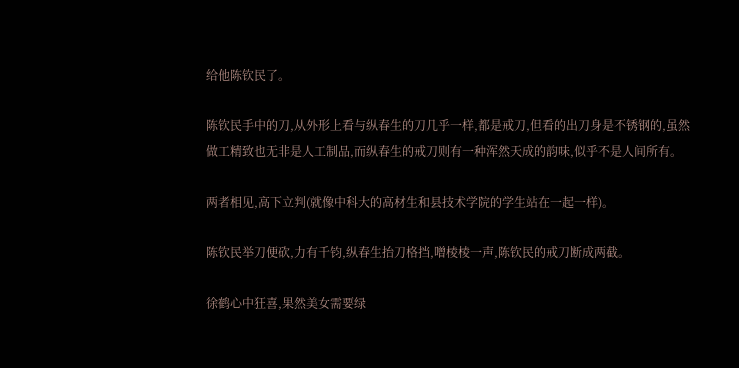给他陈钦民了。

陈钦民手中的刀,从外形上看与纵春生的刀几乎一样,都是戒刀,但看的出刀身是不锈钢的,虽然做工精致也无非是人工制品,而纵春生的戒刀则有一种浑然天成的韵味,似乎不是人间所有。

两者相见,高下立判(就像中科大的高材生和县技术学院的学生站在一起一样)。

陈钦民举刀便砍,力有千钧,纵春生抬刀格挡,噌棱棱一声,陈钦民的戒刀断成两截。

徐鹤心中狂喜,果然美女需要绿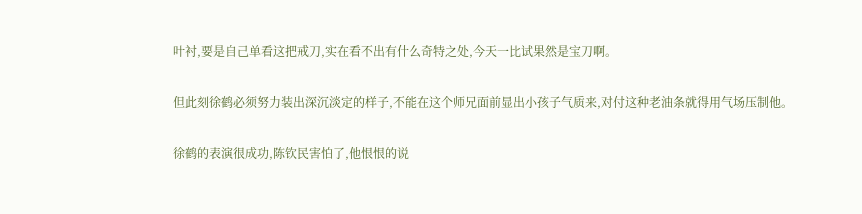叶衬,要是自己单看这把戒刀,实在看不出有什么奇特之处,今天一比试果然是宝刀啊。

但此刻徐鹤必须努力装出深沉淡定的样子,不能在这个师兄面前显出小孩子气质来,对付这种老油条就得用气场压制他。

徐鹤的表演很成功,陈钦民害怕了,他恨恨的说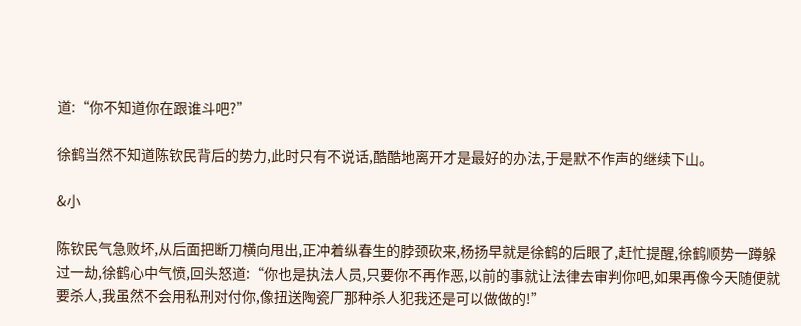道:“你不知道你在跟谁斗吧?”

徐鹤当然不知道陈钦民背后的势力,此时只有不说话,酷酷地离开才是最好的办法,于是默不作声的继续下山。

&小

陈钦民气急败坏,从后面把断刀横向甩出,正冲着纵春生的脖颈砍来,杨扬早就是徐鹤的后眼了,赶忙提醒,徐鹤顺势一蹲躲过一劫,徐鹤心中气愤,回头怒道:“你也是执法人员,只要你不再作恶,以前的事就让法律去审判你吧,如果再像今天随便就要杀人,我虽然不会用私刑对付你,像扭送陶瓷厂那种杀人犯我还是可以做做的!”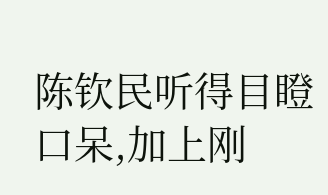陈钦民听得目瞪口呆,加上刚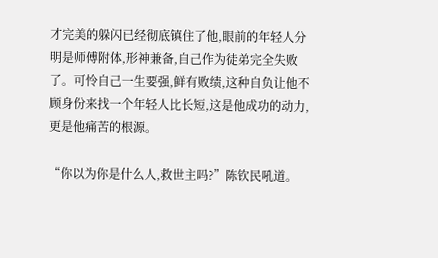才完美的躲闪已经彻底镇住了他,眼前的年轻人分明是师傅附体,形神兼备,自己作为徒弟完全失败了。可怜自己一生要强,鲜有败绩,这种自负让他不顾身份来找一个年轻人比长短,这是他成功的动力,更是他痛苦的根源。

“你以为你是什么人,救世主吗?”陈钦民吼道。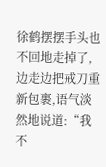徐鹤摆摆手头也不回地走掉了,边走边把戒刀重新包裹,语气淡然地说道:“我不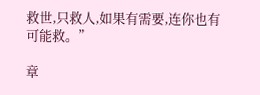救世,只救人,如果有需要,连你也有可能救。”

章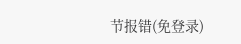节报错(免登录)